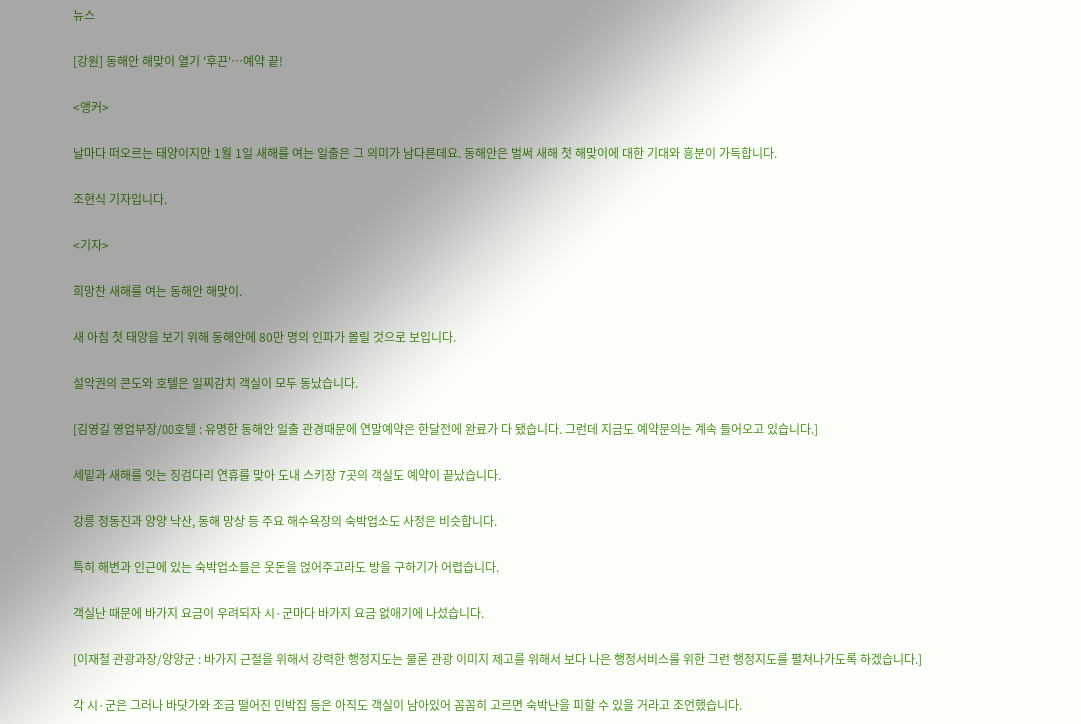뉴스

[강원] 동해안 해맞이 열기 '후끈'…예약 끝!

<앵커>

날마다 떠오르는 태양이지만 1월 1일 새해를 여는 일출은 그 의미가 남다른데요. 동해안은 벌써 새해 첫 해맞이에 대한 기대와 흥분이 가득합니다.

조현식 기자입니다.

<기자>

희망찬 새해를 여는 동해안 해맞이.

새 아침 첫 태양을 보기 위해 동해안에 80만 명의 인파가 몰릴 것으로 보입니다.

설악권의 콘도와 호텔은 일찌감치 객실이 모두 동났습니다.

[김영길 영업부장/OO호텔 : 유명한 동해안 일출 관경때문에 연말예약은 한달전에 완료가 다 됐습니다. 그런데 지금도 예약문의는 계속 들어오고 있습니다.]

세밑과 새해를 잇는 징검다리 연휴를 맞아 도내 스키장 7곳의 객실도 예약이 끝났습니다.

강릉 정동진과 양양 낙산, 동해 망상 등 주요 해수욕장의 숙박업소도 사정은 비슷합니다.

특히 해변과 인근에 있는 숙박업소들은 웃돈을 얹어주고라도 방을 구하기가 어렵습니다.

객실난 때문에 바가지 요금이 우려되자 시·군마다 바가지 요금 없애기에 나섰습니다.

[이재철 관광과장/양양군 : 바가지 근절을 위해서 강력한 행정지도는 물론 관광 이미지 제고를 위해서 보다 나은 행정서비스를 위한 그런 행정지도를 펼쳐나가도록 하겠습니다.]

각 시·군은 그러나 바닷가와 조금 떨어진 민박집 등은 아직도 객실이 남아있어 꼼꼼히 고르면 숙박난을 피할 수 있을 거라고 조언했습니다.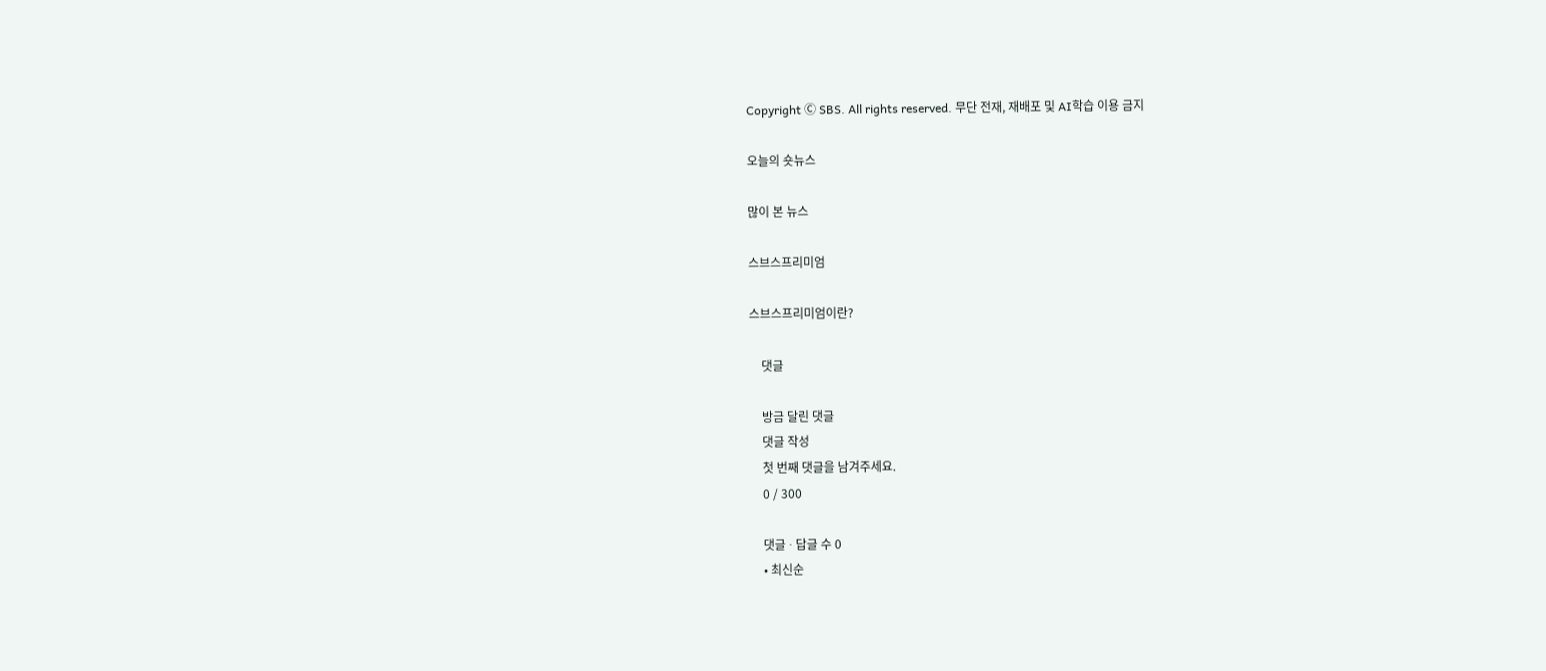Copyright Ⓒ SBS. All rights reserved. 무단 전재, 재배포 및 AI학습 이용 금지

오늘의 숏뉴스

많이 본 뉴스

스브스프리미엄

스브스프리미엄이란?

    댓글

    방금 달린 댓글
    댓글 작성
    첫 번째 댓글을 남겨주세요.
    0 / 300

    댓글 ∙ 답글 수 0
    • 최신순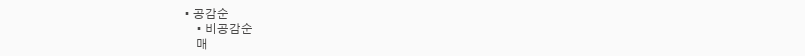• 공감순
    • 비공감순
    매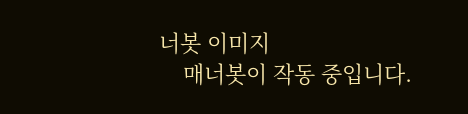너봇 이미지
    매너봇이 작동 중입니다.